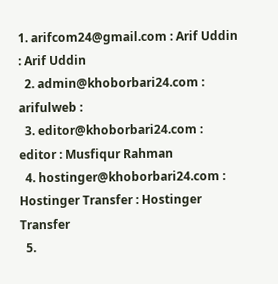1. arifcom24@gmail.com : Arif Uddin : Arif Uddin
  2. admin@khoborbari24.com : arifulweb :
  3. editor@khoborbari24.com : editor : Musfiqur Rahman
  4. hostinger@khoborbari24.com : Hostinger Transfer : Hostinger Transfer
  5.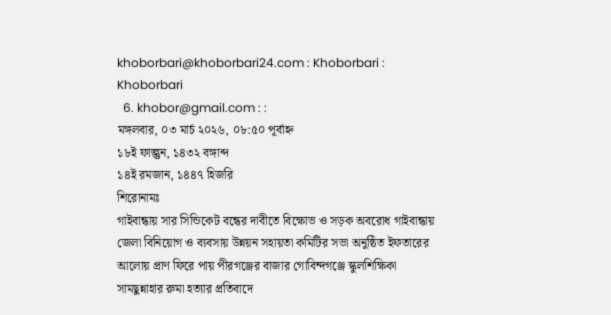khoborbari@khoborbari24.com : Khoborbari : Khoborbari
  6. khobor@gmail.com : :
মঙ্গলবার, ০৩ মার্চ ২০২৬, ০৮:৫০ পূর্বাহ্ন
১৮ই ফাল্গুন, ১৪৩২ বঙ্গাব্দ
১৪ই রমজান, ১৪৪৭ হিজরি
শিরোনামঃ
গাইবান্ধায় সার সিন্ডিকেট বন্ধের দাবীতে বিক্ষোভ ও সড়ক অবরোধ গাইবান্ধায় জেলা বিনিয়োগ ও ব্যবসায় উন্নয়ন সহায়তা কমিটির সভা অনুষ্ঠিত ইফতারের আলোয় প্রাণ ফিরে পায় পীরগঞ্জের বাজার গোবিন্দগঞ্জে স্কুলশিক্ষিকা সামছুন্নাহার রুমা হত্যার প্রতিবাদে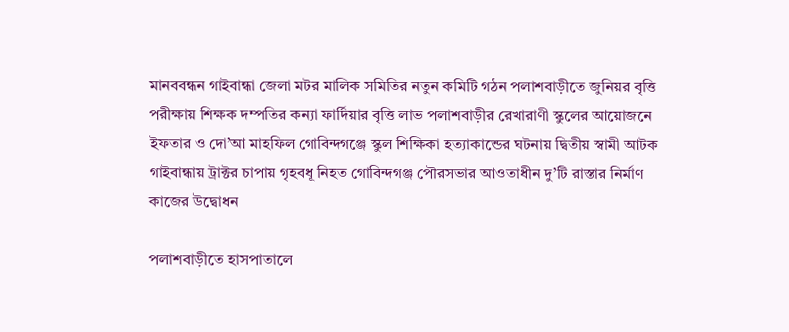মানববন্ধন গাইবান্ধা জেলা মটর মালিক সমিতির নতুন কমিটি গঠন পলাশবাড়ীতে জুনিয়র বৃত্তি পরীক্ষায় শিক্ষক দম্পতির কন্যা ফার্দিয়ার বৃত্তি লাভ পলাশবাড়ীর রেখারাণী স্কুলের আয়োজনে ইফতার ও দো’আ মাহফিল গোবিন্দগঞ্জে স্কুল শিক্ষিকা হত্যাকান্ডের ঘটনায় দ্বিতীয় স্বামী আটক গাইবান্ধায় ট্রাক্টর চাপায় গৃহবধূ নিহত গোবিন্দগঞ্জ পৌরসভার আওতাধীন দু’টি রাস্তার নির্মাণ কাজের উদ্বোধন

পলাশবাড়ীতে হাসপাতালে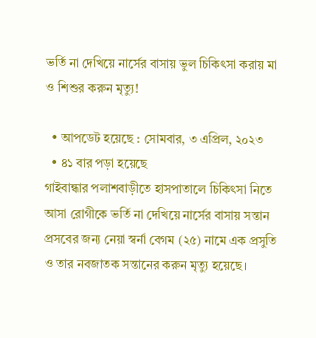ভর্তি না দেখিয়ে নার্সের বাসায় ভুল চিকিৎসা করায় মা ও শিশুর করুন মৃত্যু!

  • আপডেট হয়েছে : সোমবার, ৩ এপ্রিল, ২০২৩
  • ৪১ বার পড়া হয়েছে
গাইবান্ধার পলাশবাড়ীতে হাসপাতালে চিকিৎসা নিতে আসা রোগীকে ভর্তি না দেখিয়ে নার্সের বাসায় সন্তান প্রসবের জন্য নেয়া স্বর্না বেগম (২৫) নামে এক প্রসুতি ও তার নবজাতক সন্তানের করুন মৃত্যু হয়েছে।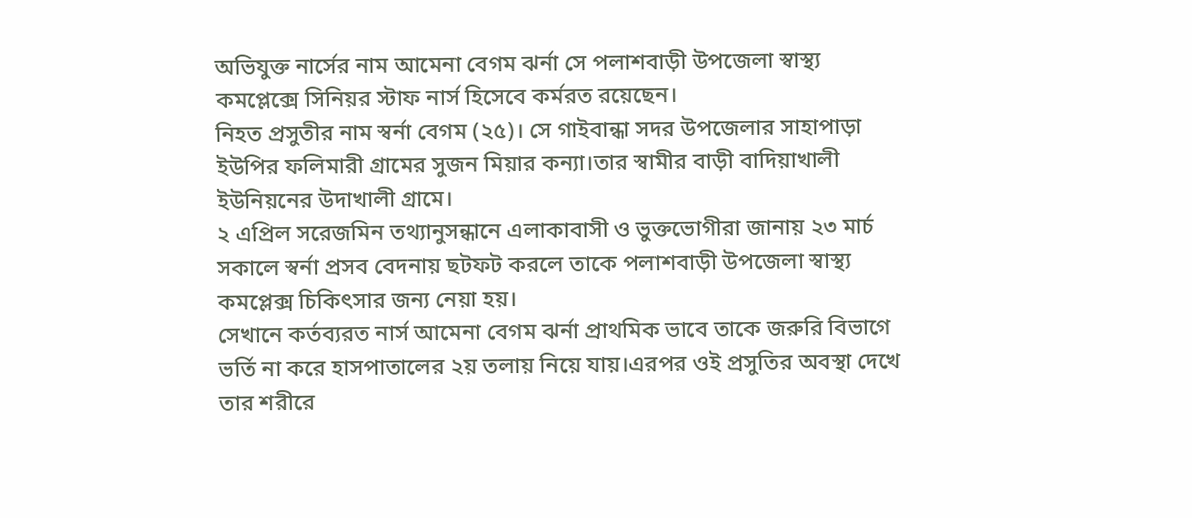অভিযুক্ত নার্সের নাম আমেনা বেগম ঝর্না সে পলাশবাড়ী উপজেলা স্বাস্থ্য কমপ্লেক্সে সিনিয়র স্টাফ নার্স হিসেবে কর্মরত রয়েছেন।
নিহত প্রসুতীর নাম স্বর্না বেগম (২৫)। সে গাইবান্ধা সদর উপজেলার সাহাপাড়া ইউপির ফলিমারী গ্রামের সুজন মিয়ার কন্যা।তার স্বামীর বাড়ী বাদিয়াখালী ইউনিয়নের উদাখালী গ্রামে।
২ এপ্রিল সরেজমিন তথ্যানুসন্ধানে এলাকাবাসী ও ভুক্তভোগীরা জানায় ২৩ মার্চ সকালে স্বর্না প্রসব বেদনায় ছটফট করলে তাকে পলাশবাড়ী উপজেলা স্বাস্থ্য কমপ্লেক্স চিকিৎসার জন্য নেয়া হয়।
সেখানে কর্তব্যরত নার্স আমেনা বেগম ঝর্না প্রাথমিক ভাবে তাকে জরুরি বিভাগে ভর্তি না করে হাসপাতালের ২য় তলায় নিয়ে যায়।এরপর ওই প্রসুতির অবস্থা দেখে তার শরীরে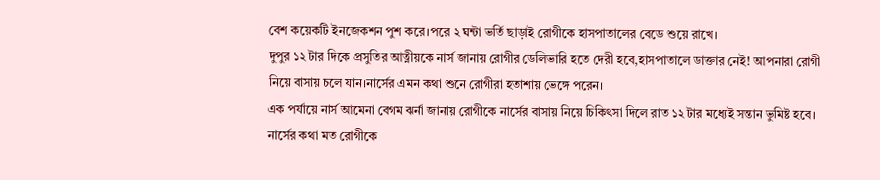বেশ কয়েকটি ইনজেকশন পুশ করে।পরে ২ ঘন্টা ভর্তি ছাড়াই রোগীকে হাসপাতালের বেডে শুয়ে রাখে।
দুপুর ১২ টার দিকে প্রসুতির আত্নীয়কে নার্স জানায় রোগীর ডেলিভারি হতে দেরী হবে,হাসপাতালে ডাক্তার নেই! আপনারা রোগী নিয়ে বাসায় চলে যান।নার্সের এমন কথা শুনে রোগীরা হতাশায় ভেঙ্গে পরেন।
এক পর্যায়ে নার্স আমেনা বেগম ঝর্না জানায় রোগীকে নার্সের বাসায় নিয়ে চিকিৎসা দিলে রাত ১২ টার মধ্যেই সন্তান ভুমিষ্ট হবে। নার্সের কথা মত রোগীকে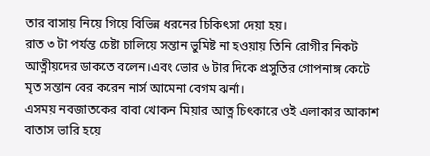তার বাসায় নিয়ে গিয়ে বিভিন্ন ধরনের চিকিৎসা দেয়া হয়।
রাত ৩ টা পর্যন্ত চেষ্টা চালিয়ে সন্তান ভুমিষ্ট না হওয়ায় তিনি রোগীর নিকট আত্নীয়দের ডাকতে বলেন।এবং ভোর ৬ টার দিকে প্রসুতির গোপনাঙ্গ কেটে মৃত সন্তান বের করেন নার্স আমেনা বেগম ঝর্না।
এসময় নবজাতকের বাবা খোকন মিয়ার আত্ন চিৎকারে ওই এলাকার আকাশ বাতাস ভারি হয়ে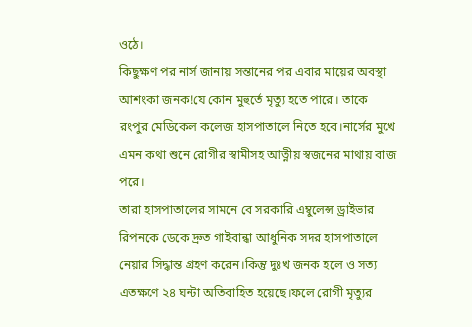ওঠে।
কিছুক্ষণ পর নার্স জানায় সন্তানের পর এবার মায়ের অবস্থা আশংকা জনক!যে কোন মুহুর্তে মৃত্যু হতে পারে। তাকে রংপুর মেডিকেল কলেজ হাসপাতালে নিতে হবে।নার্সের মুখে এমন কথা শুনে রোগীর স্বামীসহ আত্নীয় স্বজনের মাথায় বাজ পরে।
তারা হাসপাতালের সামনে বে সরকারি এম্বুলেন্স ড্রাইভার রিপনকে ডেকে দ্রুত গাইবান্ধা আধুনিক সদর হাসপাতালে নেয়ার সিদ্ধান্ত গ্রহণ করেন।কিন্তু দুঃখ জনক হলে ও সত্য এতক্ষণে ২৪ ঘন্টা অতিবাহিত হয়েছে।ফলে রোগী মৃত্যুর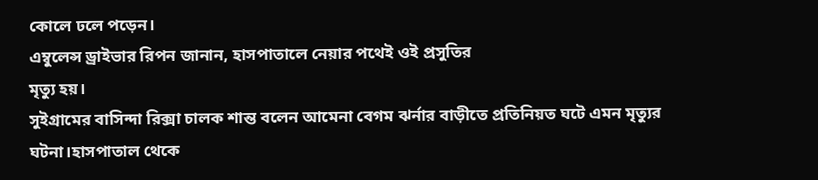কোলে ঢলে পড়েন।
এম্বুলেন্স ড্রাইভার রিপন জানান, হাসপাতালে নেয়ার পথেই ওই প্রসুতির
মৃত্যু হয়।
সুইগ্রামের বাসিন্দা রিক্সা চালক শান্ত বলেন আমেনা বেগম ঝর্নার বাড়ীতে প্রতিনিয়ত ঘটে এমন মৃত্যুর ঘটনা।হাসপাতাল থেকে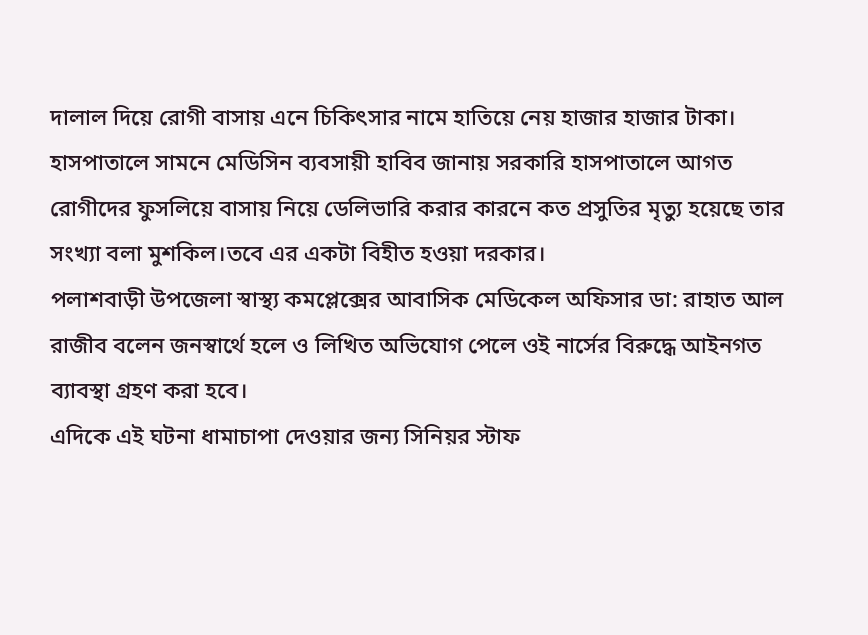দালাল দিয়ে রোগী বাসায় এনে চিকিৎসার নামে হাতিয়ে নেয় হাজার হাজার টাকা।
হাসপাতালে সামনে মেডিসিন ব্যবসায়ী হাবিব জানায় সরকারি হাসপাতালে আগত রোগীদের ফুসলিয়ে বাসায় নিয়ে ডেলিভারি করার কারনে কত প্রসুতির মৃত্যু হয়েছে তার সংখ্যা বলা মুশকিল।তবে এর একটা বিহীত হওয়া দরকার।
পলাশবাড়ী উপজেলা স্বাস্থ্য কমপ্লেক্সের আবাসিক মেডিকেল অফিসার ডা: রাহাত আল রাজীব বলেন জনস্বার্থে হলে ও লিখিত অভিযোগ পেলে ওই নার্সের বিরুদ্ধে আইনগত ব্যাবস্থা গ্রহণ করা হবে।
এদিকে এই ঘটনা ধামাচাপা দেওয়ার জন্য সিনিয়র স্টাফ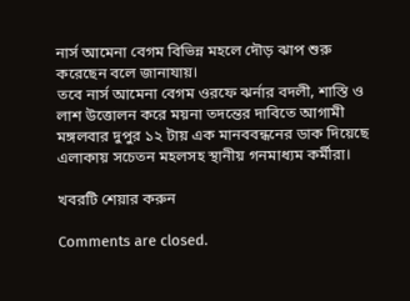নার্স আমেনা বেগম বিভিন্ন মহলে দৌড় ঝাপ শুরু করেছেন বলে জানাযায়।
তবে নার্স আমেনা বেগম ওরফে ঝর্নার বদলী, শাস্তি ও লাশ উত্তোলন করে ময়না তদন্তের দাবিতে আগামী মঙ্গলবার দুপুর ১২ টায় এক মানববন্ধনের ডাক দিয়েছে এলাকায় সচেতন মহলসহ স্থানীয় গনমাধ্যম কর্মীরা।

খবরটি শেয়ার করুন

Comments are closed.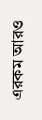এরকম আরও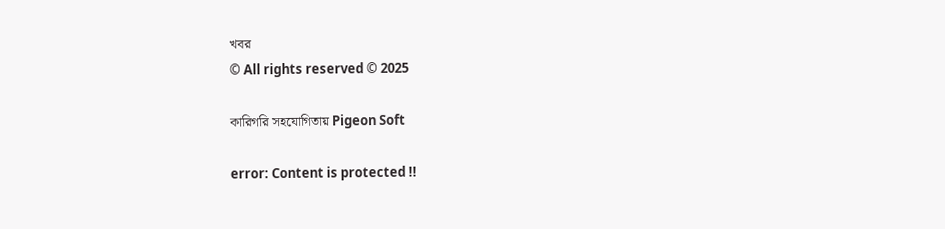খবর
© All rights reserved © 2025

কারিগরি সহযোগিতায় Pigeon Soft

error: Content is protected !!